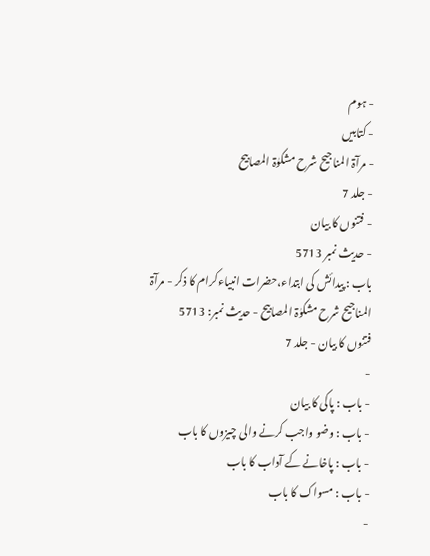- ہوم
- کتابیں
- مرآۃ المناجیح شرح مشکوٰۃ المصابیح
- جلد 7
- فتنوں کا بیان
- حدیث نمبر 5713
باب : پیدائش کی ابتداء،حضرات انبیاءکرام کا ذکر - مرآۃ المناجیح شرح مشکوٰۃ المصابیح - حدیث نمبر: 5713
فتنوں کا بیان - جلد 7
-
- باب : پاکی کا بیان
- باب : وضو واجب کرنے والی چیزوں کا باب
- باب : پاخانے کے آداب کا باب
- باب : مسواک کا باب
-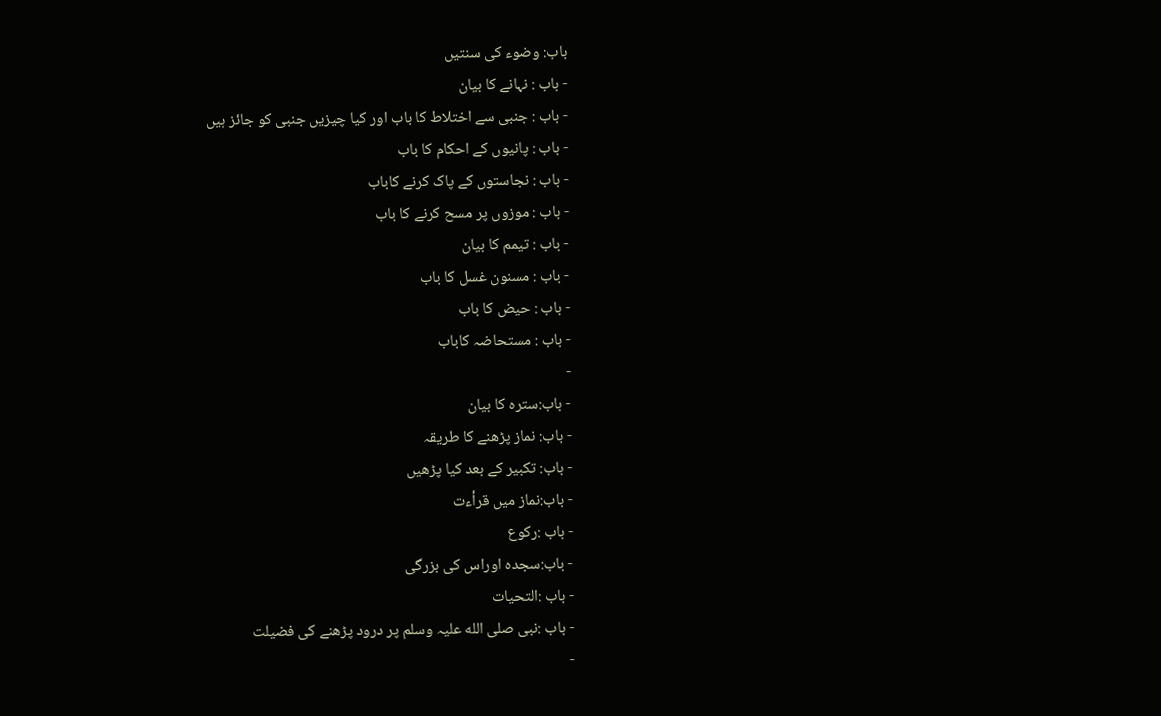باب: وضوء کی سنتیں
- باب : نہانے کا بیان
- باب : جنبی سے اختلاط کا باب اور کیا چیزیں جنبی کو جائز ہیں
- باب : پانیوں کے احکام کا باب
- باب : نجاستوں کے پاک کرنے کاباب
- باب : موزوں پر مسح کرنے کا باب
- باب : تیمم کا بیان
- باب : مسنون غسل کا باب
- باب : حیض کا باب
- باب : مستحاضہ کاباب
-
- باب:سترہ کا بیان
- باب: نماز پڑھنے کا طریقہ
- باب: تکبیر کے بعد کیا پڑھیں
- باب:نماز میں قرأءت
- باب :رکوع
- باب:سجدہ اوراس کی بزرگی
- باب :التحیات
- باب :نبی صلی الله علیہ وسلم پر درود پڑھنے کی فضیلت
-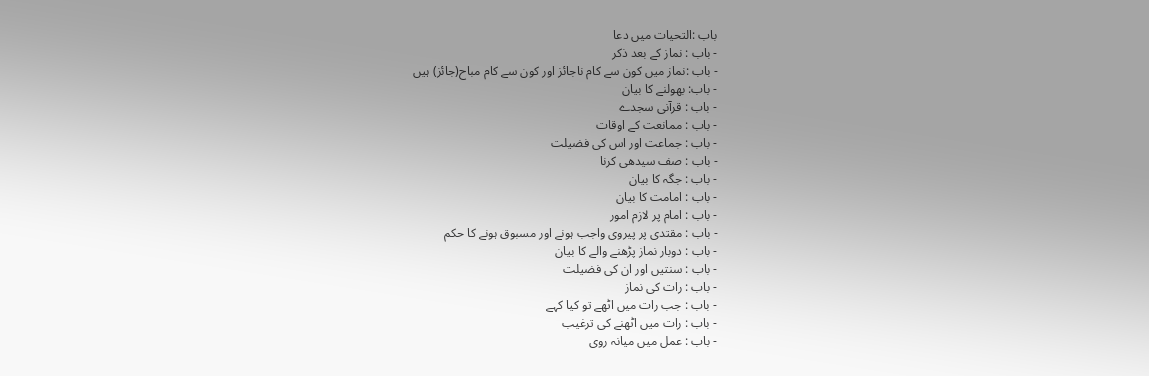باب :التحیات میں دعا
- باب : نماز کے بعد ذکر
- باب :نماز میں کون سے کام ناجائز اور کون سے کام مباح(جائز) ہیں
- باب: بھولنے کا بیان
- باب : قرآنی سجدے
- باب : ممانعت کے اوقات
- باب : جماعت اور اس کی فضیلت
- باب : صف سیدھی کرنا
- باب : جگہ کا بیان
- باب : امامت کا بیان
- باب : امام پر لازم امور
- باب : مقتدی پر پیروی واجب ہونے اور مسبوق ہونے كا حکم
- باب : دوبار نماز پڑھنے والے کا بیان
- باب : سنتیں اور ان کی فضیلت
- باب : رات کی نماز
- باب : جب رات میں اٹھے تو کیا کہے
- باب : رات میں اٹھنے کی ترغیب
- باب : عمل میں میانہ روی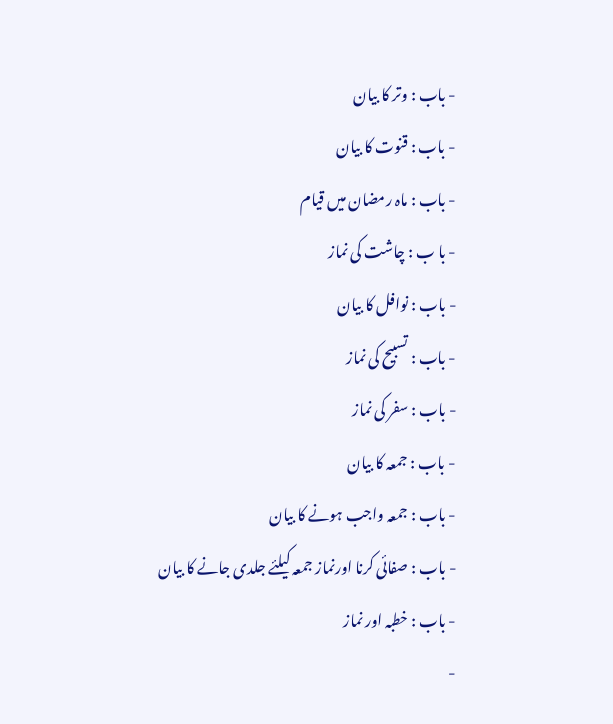- باب : وتر کا بیان
- باب : قنوت کا بیان
- باب : ماہ رمضان میں قیام
- با ب : چاشت کی نماز
- باب : نوافل کا بیان
- باب : تسبیح کی نماز
- باب : سفر کی نماز
- باب : جمعہ کا بیان
- باب : جمعہ واجب ہونے کا بیان
- باب : صفائی کرنا اورنماز جمعہ کیلئے جلدی جانے کا بیان
- باب : خطبہ اور نماز
-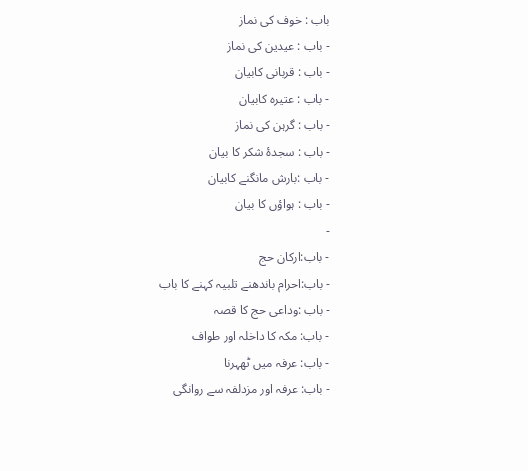باب : خوف کی نماز
- باب : عیدین کی نماز
- باب : قربانی کابيان
- باب : عتیرہ کابیان
- باب : گرہن کی نماز
- باب : سجدۂ شکر کا بیان
- باب :بارش مانگنے کابیان
- باب : ہواؤں کا بیان
-
- باب:ارکان حج
- باب:احرام باندھنے تلبیہ کہنے کا باب
- باب :وداعی حج کا قصہ
- باب: مکہ کا داخلہ اور طواف
- باب: عرفہ میں ٹھہرنا
- باب: عرفہ اور مزدلفہ سے روانگی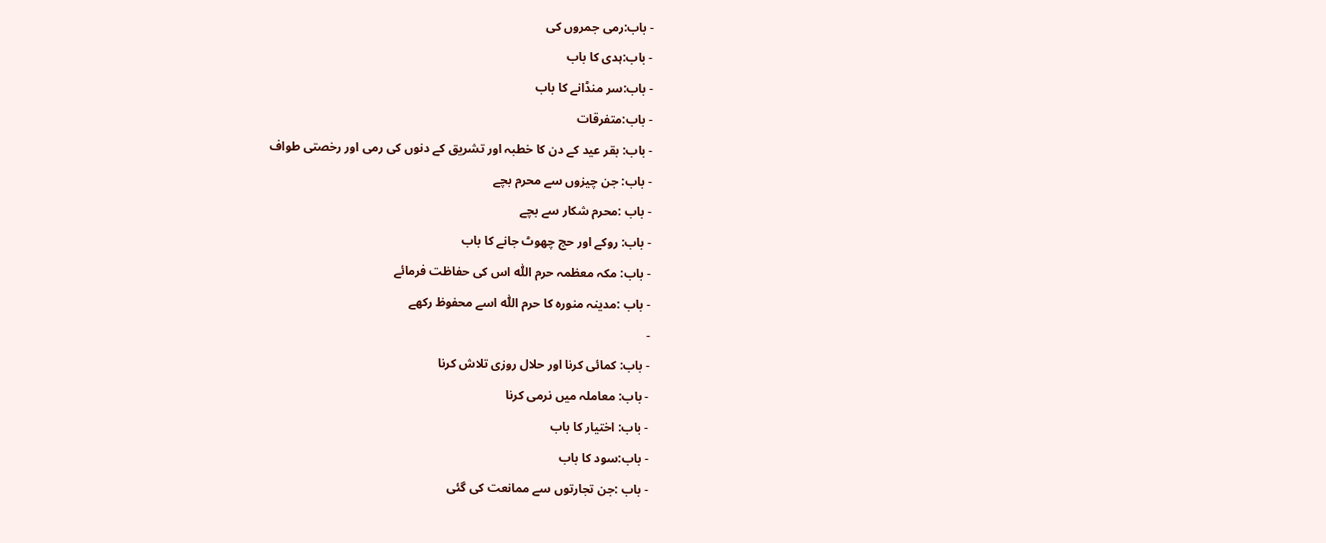- باب:رمی جمروں کی
- باب:ہدی کا باب
- باب:سر منڈانے کا باب
- باب:متفرقات
- باب: بقر عید کے دن کا خطبہ اور تشریق کے دنوں کی رمی اور رخصتی طواف
- باب: جن چیزوں سے محرم بچے
- باب :محرم شکار سے بچے
- باب: روکے اور حج چھوٹ جانے کا باب
- باب: مکہ معظمہ حرم اللّٰه اس کی حفاظت فرمائے
- باب :مدینہ منورہ کا حرم اللّٰہ اسے محفوظ رکھے
-
- باب: کمائی کرنا اور حلال روزی تلاش کرنا
- باب: معاملہ میں نرمی کرنا
- باب: اختیار کا باب
- باب:سود کا باب
- باب :جن تجارتوں سے ممانعت کی گئی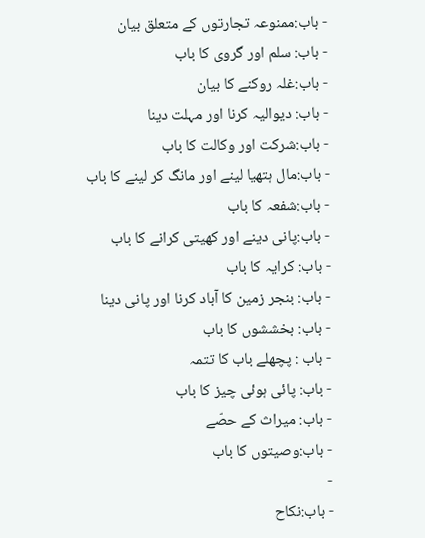- باب:ممنوعہ تجارتوں کے متعلق بیان
- باب: سلم اور گروی کا باب
- باب:غلہ روکنے کا بیان
- باب: دیوالیہ کرنا اور مہلت دینا
- باب:شرکت اور وکالت کا باب
- باب:مال ہتھیا لینے اور مانگ کر لینے کا باب
- باب:شفعہ کا باب
- باب:پانی دینے اور کھیتی کرانے کا باب
- باب: کرایہ کا باب
- باب: بنجر زمین کا آباد کرنا اور پانی دینا
- باب: بخششوں کا باب
- باب : پچھلے باب کا تتمہ
- باب: پائی ہوئی چیز کا باب
- باب: میراث کے حصّے
- باب:وصیتوں کا باب
-
- باب:نکاح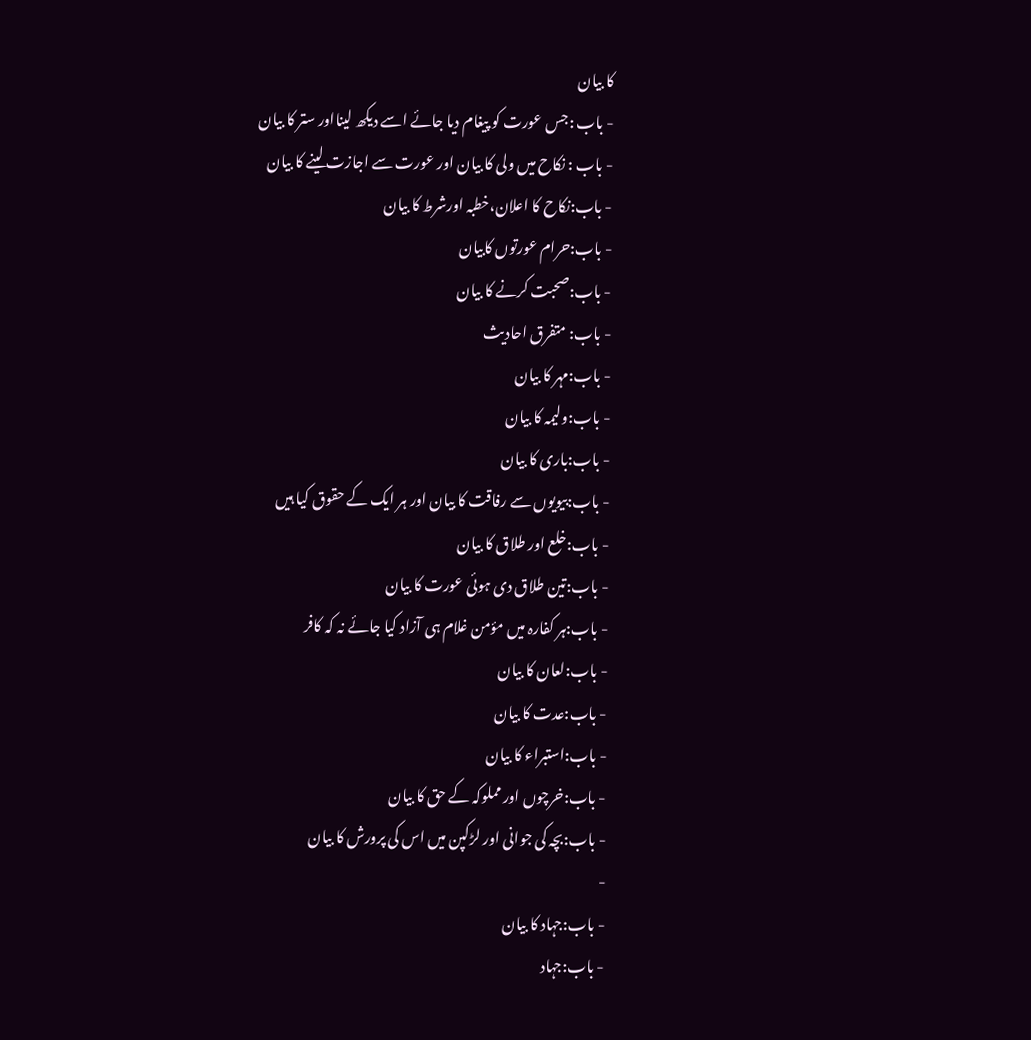کا بیان
- باب :جس عورت کو پیغام دیا جائے اسے دیکھ لینااور ستر کا بیان
- باب : نکاح میں ولی کا بیان اور عورت سے اجازت لینے کا بیان
- باب:نکاح کا اعلان،خطبہ اورشرط کا بیان
- باب:حرام عورتوں کابیان
- باب:صحبت کرنے کا بیان
- باب: متفرق احادیث
- باب:مہر کا بیان
- باب:ولیمہ کا بیان
- باب:باری کا بیان
- باب:بیویوں سے رفاقت کا بیان اور ہر ایک کے حقوق کیا ہیں
- باب:خلع اور طلاق کا بیان
- باب:تین طلاق دی ہوئی عورت کا بیان
- باب:ہر کفارہ میں مؤمن غلام ہی آزاد کیا جائے نہ کہ کافر
- باب:لعان کا بیان
- باب:عدت کا بیان
- باب:استبراء کا بیان
- باب:خرچوں اور مملوکہ کے حق کا بیان
- باب:بچہ کی جوانی اور لڑکپن میں اس کی پرورش کا بیان
-
- باب:جہاد کا بیان
- باب:جہاد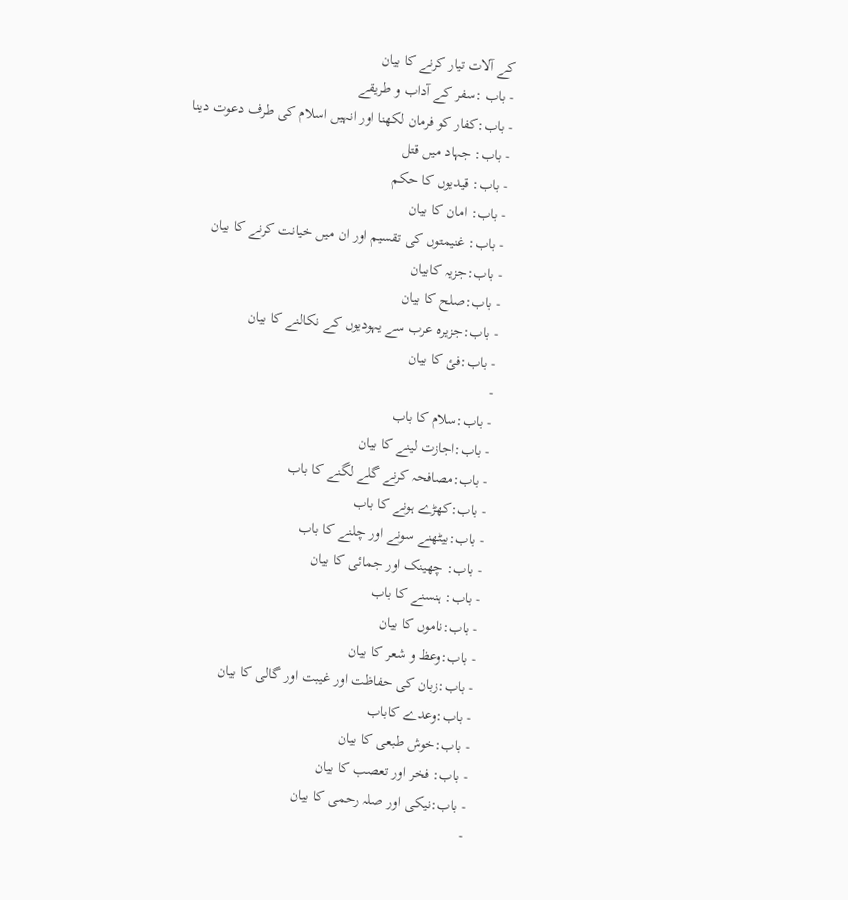کے آلات تیار کرنے کا بیان
- باب :سفر کے آداب و طریقے
- باب:کفار کو فرمان لکھنا اور انہیں اسلام کی طرف دعوت دینا
- باب: جہاد میں قتل
- باب: قیدیوں کا حکم
- باب: امان کا بیان
- باب: غنیمتوں کی تقسیم اور ان میں خیانت کرنے کا بیان
- باب:جزیہ کابیان
- باب:صلح کا بیان
- باب:جزیرہ عرب سے یہودیوں کے نکالنے کا بیان
- باب:فئ کا بیان
-
- باب:سلام کا باب
- باب:اجازت لینے کا بیان
- باب:مصافحہ کرنے گلے لگنے کا باب
- باب:کھڑے ہونے کا باب
- باب:بیٹھنے سونے اور چلنے کا باب
- باب: چھینک اور جمائی کا بیان
- باب: ہنسنے کا باب
- باب:ناموں کا بیان
- باب:وعظ و شعر کا بیان
- باب:زبان کی حفاظت اور غیبت اور گالی کا بیان
- باب:وعدے کاباب
- باب:خوش طبعی کا بیان
- باب: فخر اور تعصب کا بیان
- باب:نیکی اور صلہ رحمی کا بیان
-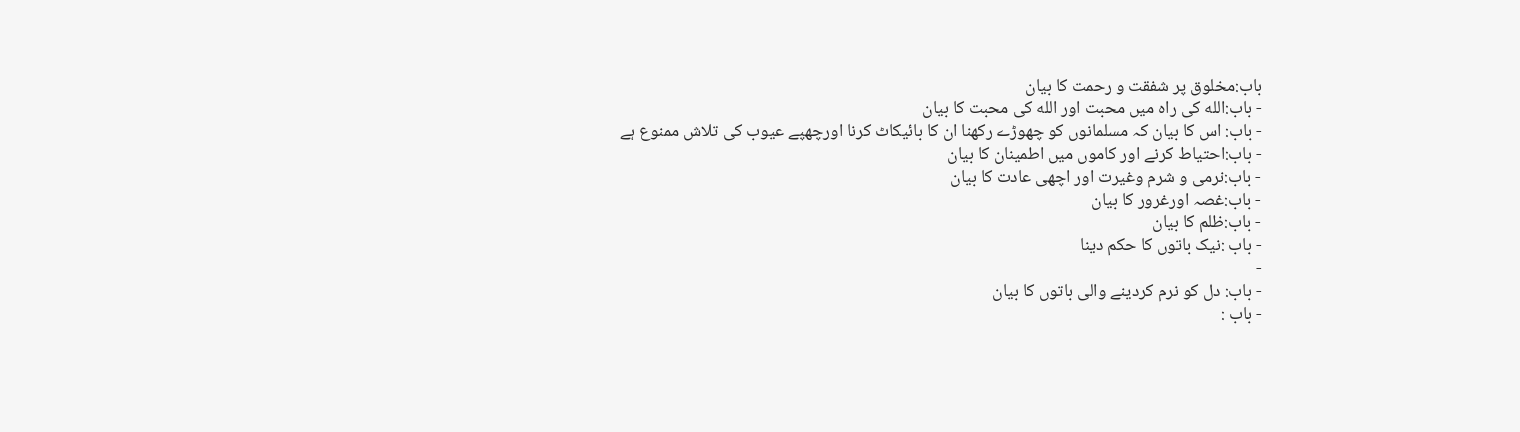باب:مخلوق پر شفقت و رحمت کا بیان
- باب:الله کی راہ میں محبت اور الله کی محبت کا بیان
- باب: اس کا بیان کہ مسلمانوں کو چھوڑے رکھنا ان کا بائیکاٹ کرنا اورچھپے عیوب کی تلاش ممنوع ہے
- باب:احتیاط کرنے اور کاموں میں اطمینان کا بیان
- باب:نرمی و شرم وغیرت اور اچھی عادت کا بیان
- باب:غصہ اورغرور کا بیان
- باب:ظلم کا بیان
- باب :نیک باتوں کا حکم دینا
-
- باب: دل کو نرم کردینے والی باتوں کا بیان
- باب :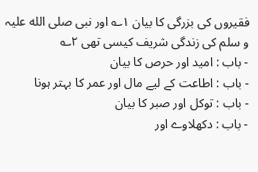فقیروں کی بزرگی کا بیان ۱؎ اور نبی صلی الله علیہ و سلم کی زندگی شریف کیسی تھی ۲؎
- باب : امید اور حرص کا بیان
- باب : اطاعت کے لیے مال اور عمر کا بہتر ہونا
- باب : توکل اور صبر کا بیان
- باب : دکھلاوے اور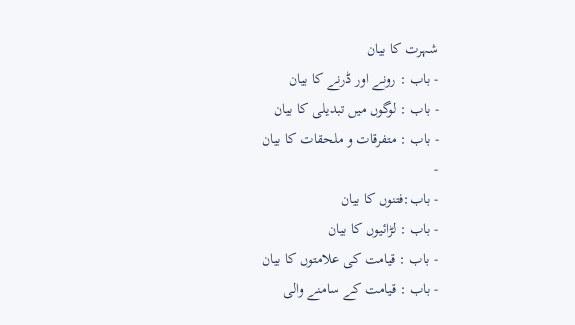شہرت کا بیان
- باب : رونے اور ڈرنے کا بیان
- باب : لوگوں میں تبدیلی کا بیان
- باب : متفرقات و ملحقات کا بیان
-
- باب:فتنوں کا بیان
- باب : لڑائیوں کا بیان
- باب : قیامت کی علامتوں کا بیان
- باب : قیامت کے سامنے والی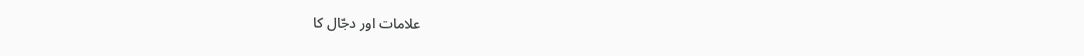علامات اور دجّال کا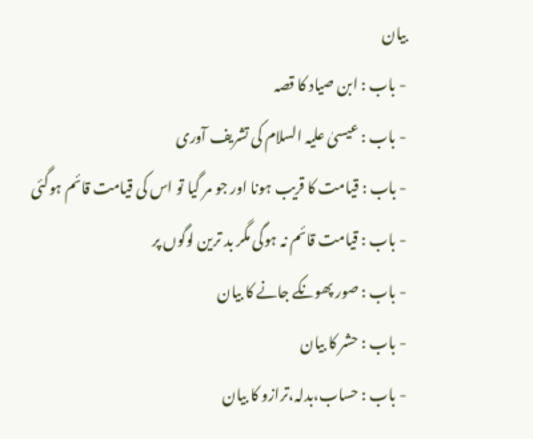بیان
- باب : ابن صیاد کا قصہ
- باب : عیسیٰ علیہ السلام کی تشریف آوری
- باب : قیامت کا قریب ہونا اور جو مر گیا تو اس کی قیامت قائم ہوگئی
- باب : قیامت قائم نہ ہوگی مگر بد ترین لوگوں پر
- باب : صور پھونکے جانے کا بیان
- باب : حشر کا بیان
- باب : حساب،بدلہ،ترازو کا بیان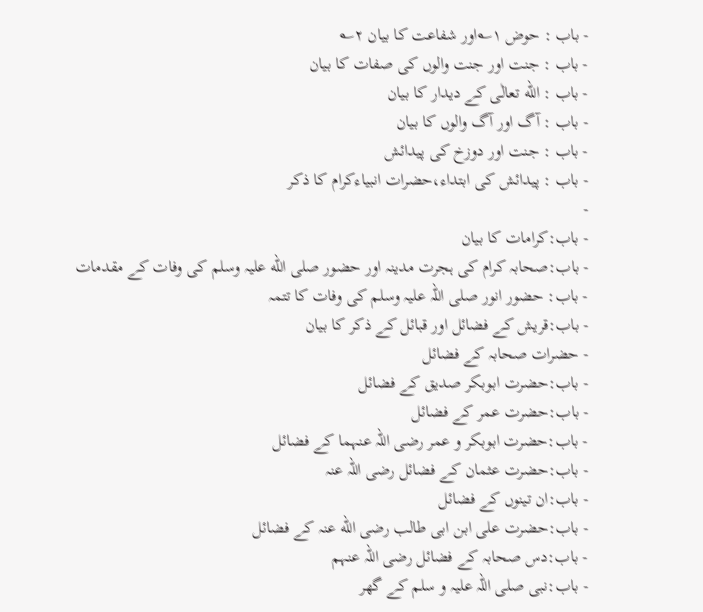- باب : حوض ۱؎اور شفاعت کا بیان ۲؎
- باب : جنت اور جنت والوں کی صفات کا بیان
- باب : الله تعالٰی کے دیدار کا بیان
- باب : آگ اور آگ والوں کا بیان
- باب : جنت اور دوزخ کی پیدائش
- باب : پیدائش کی ابتداء،حضرات انبیاءکرام کا ذکر
-
- باب:کرامات کا بیان
- باب:صحابہ کرام کی ہجرت مدینہ اور حضور صلی الله علیہ وسلم کی وفات کے مقدمات
- باب: حضور انور صلی اللہ علیہ وسلم کی وفات کا تتمہ
- باب:قریش کے فضائل اور قبائل کے ذکر کا بیان
- حضرات صحابہ کے فضائل
- باب:حضرت ابوبکر صدیق کے فضائل
- باب:حضرت عمر کے فضائل
- باب:حضرت ابوبکر و عمر رضی اللہ عنہما کے فضائل
- باب:حضرت عثمان کے فضائل رضی اللہ عنہ
- باب:ان تینوں کے فضائل
- باب:حضرت علی ابن ابی طالب رضی الله عنہ کے فضائل
- باب:دس صحابہ کے فضائل رضی اللہ عنہم
- باب:نبی صلی اللہ علیہ و سلم کے گھر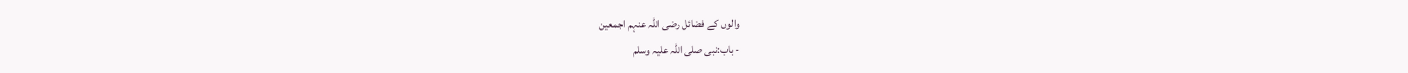والوں کے فضائل رضی اللہ عنہم اجمعین
- باب:نبی صلی اللہ علیہ وسلم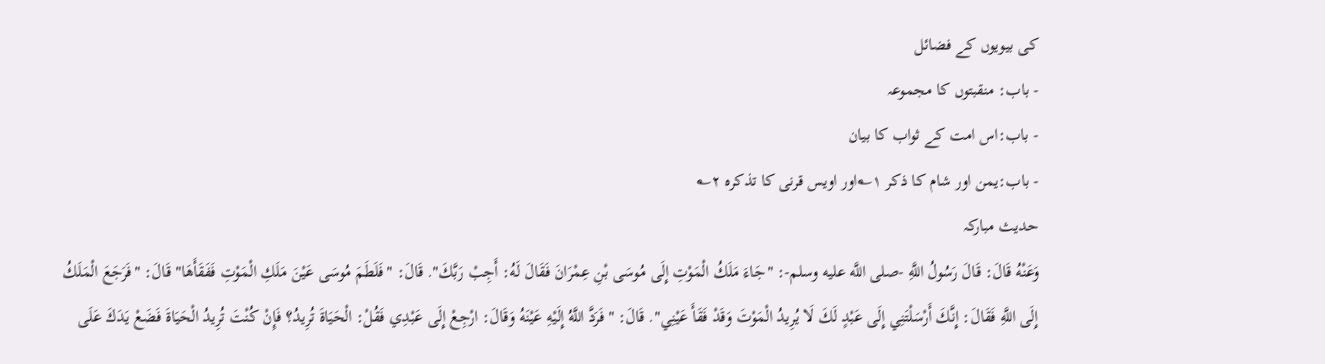کی بیویوں کے فضائل
- باب: منقبتوں کا مجموعہ
- باب:اس امت کے ثواب کا بیان
- باب:یمن اور شام کا ذکر ۱؎اور اویس قرنی کا تذکرہ ۲؎
حدیث مبارکہ
وَعَنْهُ قَالَ: قَالَ رَسُولُ اللَّهِ -صلى اللَّه عليه وسلم-: "جَاءَ مَلَكُ الْمَوْتِ إِلَى مُوسَى بْنِ عِمْرَانَ فَقَالَ لَهُ: أَجِبْ رَبَّكَ". قَالَ: "فَلَطَمَ مُوسَى عَيْنَ مَلَكِ الْمَوْتِ فَفَقَأَهَا" قَالَ: "فَرَجَعَ الْمَلَكُ إِلَى اللَّهِ فَقَالَ: إِنَّكَ أَرْسَلْتَنِي إِلَى عَبْدٍ لَكَ لَا يُرِيدُ الْمَوْتَ وَقَدْ فَقَأَ عَيْنِي". قَالَ: "فَرَدَّ اللَّهُ إِلَيْهِ عَيْنَهُ وَقَالَ: ارْجِعْ إِلَى عَبْدِي فَقُلْ: الْحَيَاةَ تُرِيدُ؟ فَإِنْ كُنْتَ تُرِيدُ الْحَيَاةَ فَضَعْ يَدَكَ عَلَى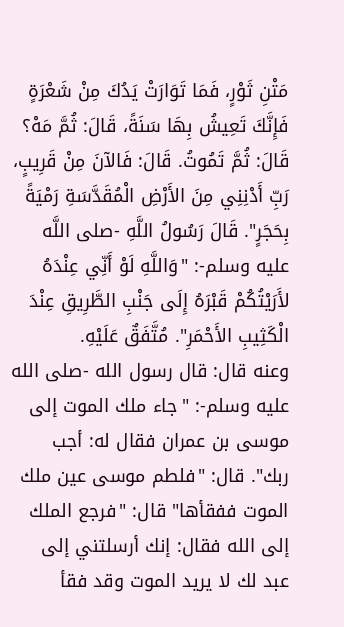مَتْنِ ثَوْرٍ، فَمَا تَوَارَتْ يَدُكَ مِنْ شَعْرَةٍ فَإِنَّكَ تَعِيشُ بِهَا سَنَةً، قَالَ: ثُمَّ مَهْ؟ قَالَ: ثُمَّ تَمُوتُ. قَالَ: فَالآنَ مِنْ قَرِيبٍ، رَبِّ أَدْنِنِي مِنَ الأَرْضِ الْمُقَدَّسَةِ رَمْيَةً بِحَجَرٍ". قَالَ رَسُولُ اللَّهِ -صلى اللَّه عليه وسلم-: "وَاللَّهِ لَوْ أَنِّي عِنْدَهُ لأَرَيْتُكُمْ قَبْرَهُ إِلَى جَنْبِ الطَّرِيقِ عِنْدَ الْكَثِيبِ الأَحْمَرِ". مُتَّفَقٌ عَلَيْهِ.
وعنه قال: قال رسول الله -صلى الله عليه وسلم-: "جاء ملك الموت إلى موسى بن عمران فقال له: أجب ربك". قال: "فلطم موسى عين ملك الموت ففقأها" قال: "فرجع الملك إلى الله فقال: إنك أرسلتني إلى عبد لك لا يريد الموت وقد فقأ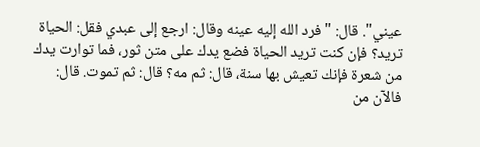عيني". قال: "فرد الله إليه عينه وقال: ارجع إلى عبدي فقل: الحياة تريد؟ فإن كنت تريد الحياة فضع يدك على متن ثور، فما توارت يدك من شعرة فإنك تعيش بها سنة، قال: ثم مه؟ قال: ثم تموت. قال: فالآن من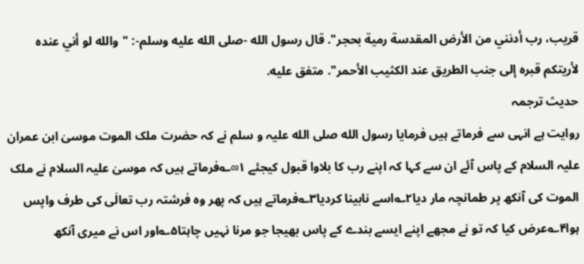قريب، رب أدنني من الأرض المقدسة رمية بحجر". قال رسول الله -صلى الله عليه وسلم-: "والله لو أني عنده لأريتكم قبره إلى جنب الطريق عند الكثيب الأحمر". متفق عليه.
حدیث ترجمہ
روایت ہے انہی سے فرماتے ہیں فرمایا رسول الله صلی الله علیہ و سلم نے کہ حضرت ملک الموت موسیٰ ابن عمران علیہ السلام کے پاس آئے ان سے کہا کہ اپنے رب کا بلاوا قبول کیجئے ۱∞؎فرماتے ہیں کہ موسیٰ علیہ السلام نے ملک الموت کی آنکھ پر طمانچہ مار دیا۲؎اسے نابینا کردیا۳؎فرماتے ہیں کہ پھر وہ فرشتہ رب تعالٰی کی طرف واپس ہوا۴؎عرض کیا کہ تو نے مجھے اپنے ایسے بندے کے پاس بھیجا جو مرنا نہیں چاہتا۵؎اور اس نے میری آنکھ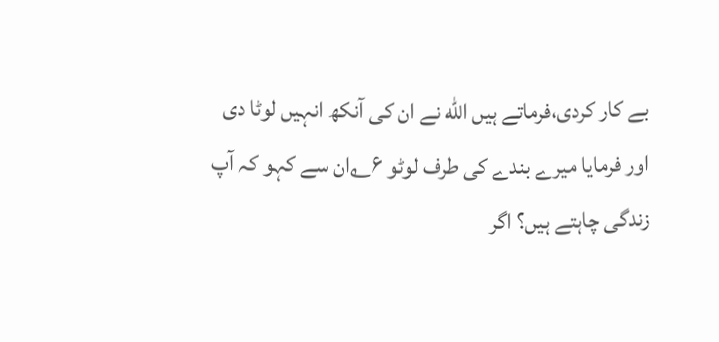بے کار کردی،فرماتے ہیں الله نے ان کی آنکھ انہیں لوٹا دی اور فرمایا میرے بندے کی طرف لوٹو ۶؎ان سے کہو کہ آپ زندگی چاہتے ہیں؟ اگر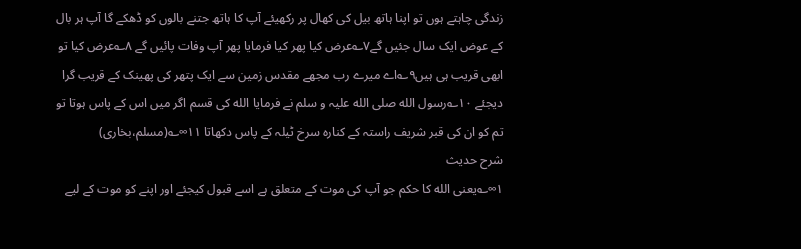زندگی چاہتے ہوں تو اپنا ہاتھ بیل کی کھال پر رکھیئے آپ کا ہاتھ جتنے بالوں کو ڈھکے گا آپ ہر بال کے عوض ایک سال جئیں گے۷؎عرض کیا پھر کیا فرمایا پھر آپ وفات پائیں گے ۸؎عرض کیا تو ابھی قریب ہی ہیں۹؎اے میرے رب مجھے مقدس زمین سے ایک پتھر کی پھینک کے قریب گرا دیجئے ۱۰؎رسول الله صلی الله علیہ و سلم نے فرمایا الله کی قسم اگر میں اس کے پاس ہوتا تو تم کو ان کی قبر شریف راستہ کے کنارہ سرخ ٹیلہ کے پاس دکھاتا ۱۱∞؎(مسلم،بخاری)
شرح حدیث
۱∞؎یعنی الله کا حکم جو آپ کی موت کے متعلق ہے اسے قبول کیجئے اور اپنے کو موت کے لیے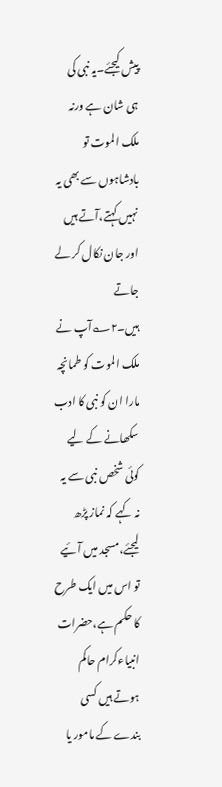پیش کیجئے۔یہ نبی کی ہی شان ہے ورنہ ملک الموت تو بادشاہوں سے بھی یہ نہیں کہتے،آتے ہیں اور جان نکال کر لے جاتے ہیں۔۲؎آپ نے ملک الموت کو طمانچہ مارا ان کو نبی کا ادب سکھانے کے لیے کوئی شخص نبی سے یہ نہ کہے کہ نماز پڑھ لیجئے،مسجد میں آئیے تو اس میں ایک طرح کا حکم ہے،حضرات انبیاءکرام حاکم ہوتے ہیں کسی بندے کے مامور یا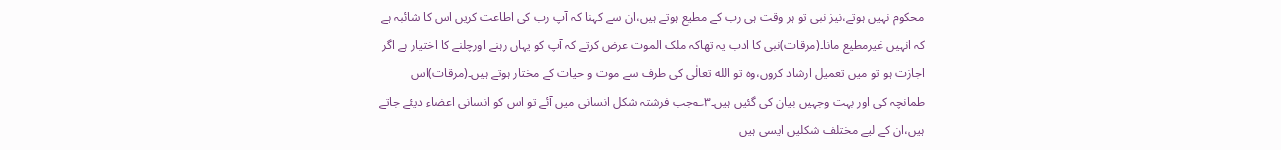محکوم نہیں ہوتے،نیز نبی تو ہر وقت ہی رب کے مطیع ہوتے ہیں،ان سے کہنا کہ آپ رب کی اطاعت کریں اس کا شائبہ ہے کہ انہیں غیرمطیع مانا۔(مرقات)نبی کا ادب یہ تھاکہ ملک الموت عرض کرتے کہ آپ کو یہاں رہنے اورچلنے کا اختیار ہے اگر اجازت ہو تو میں تعمیل ارشاد کروں،وہ تو الله تعالٰی کی طرف سے موت و حیات کے مختار ہوتے ہیں۔(مرقات)اس طمانچہ کی اور بہت وجہیں بیان کی گئیں ہیں۔۳؎جب فرشتہ شکل انسانی میں آئے تو اس کو انسانی اعضاء دیئے جاتے ہیں،ان کے لیے مختلف شکلیں ایسی ہیں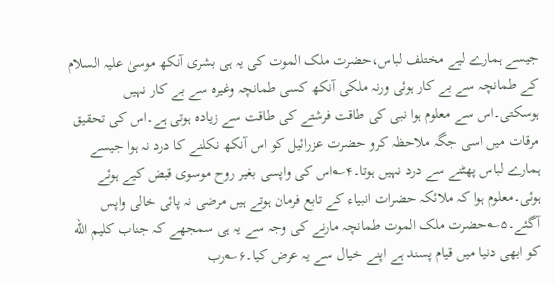جیسے ہمارے لیے مختلف لباس،حضرت ملک الموت کی یہ ہی بشری آنکھ موسیٰ علیہ السلام کے طمانچہ سے بے کار ہوئی ورنہ ملکی آنکھ کسی طمانچہ وغیرہ سے بے کار نہیں ہوسکتی۔اس سے معلوم ہوا نبی کی طاقت فرشتے کی طاقت سے زیادہ ہوتی ہے۔اس کی تحقیق مرقات میں اسی جگہ ملاحظہ کرو حضرت عزرائیل کو اس آنکھ نکلنے کا درد نہ ہوا جیسے ہمارے لباس پھٹنے سے درد نہیں ہوتا۔۴؎اس کی واپسی بغیر روح موسوی قبض کیے ہوئے ہوئی۔معلوم ہوا کہ ملائکہ حضرات انبیاء کے تابع فرمان ہوتے ہیں مرضی نہ پائی خالی واپس آگئے۔۵؎حضرت ملک الموت طمانچہ مارنے کی وجہ سے یہ ہی سمجھے کہ جناب کلیم الله کو ابھی دنیا میں قیام پسند ہے اپنے خیال سے یہ عرض کیا۔۶؎رب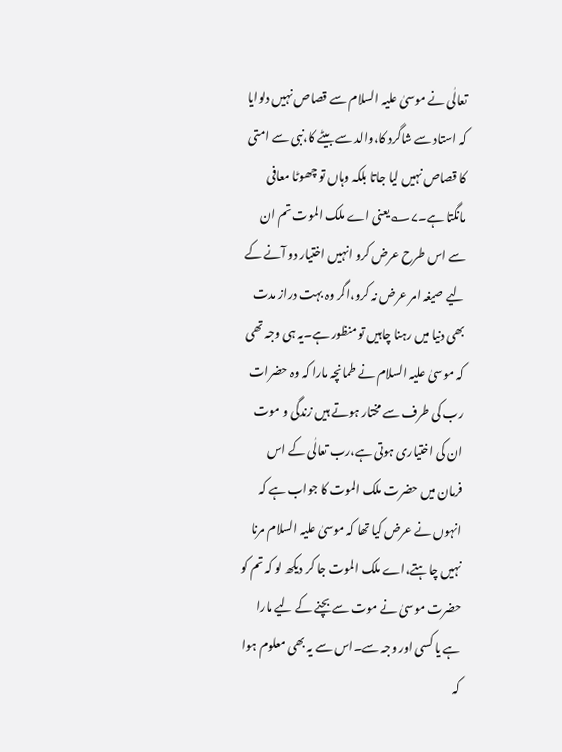تعالٰی نے موسیٰ علیہ السلام سے قصاص نہیں دلوایا کہ استاد سے شاگرد کا،والد سے بیٹے کا،نبی سے امتی کا قصاص نہیں لیا جاتا بلکہ وہاں تو چھوٹا معافی مانگتا ہے۔۷؎یعنی اے ملک الموت تم ان سے اس طرح عرض کرو انہیں اختیار دو آنے کے لیے صیغہ امر عرض نہ کرو،اگر وہ بہت دراز مدت بھی دنیا میں رہنا چاہیں تو منظور ہے۔یہ ہی وجہ تھی کہ موسیٰ علیہ السلام نے طمانچہ مارا کہ وہ حضرات رب کی طرف سے مختار ہوتے ہیں زندگی و موت ان کی اختیاری ہوتی ہے،رب تعالٰی کے اس فرمان میں حضرت ملک الموت کا جواب ہے کہ انہوں نے عرض کیا تھا کہ موسیٰ علیہ السلام مرنا نہیں چاہتے،اے ملک الموت جا کر دیکھ لو کہ تم کو حضرت موسیٰ نے موت سے بچنے کے لیے مارا ہے یا کسی اور وجہ سے۔اس سے یہ بھی معلوم ہوا کہ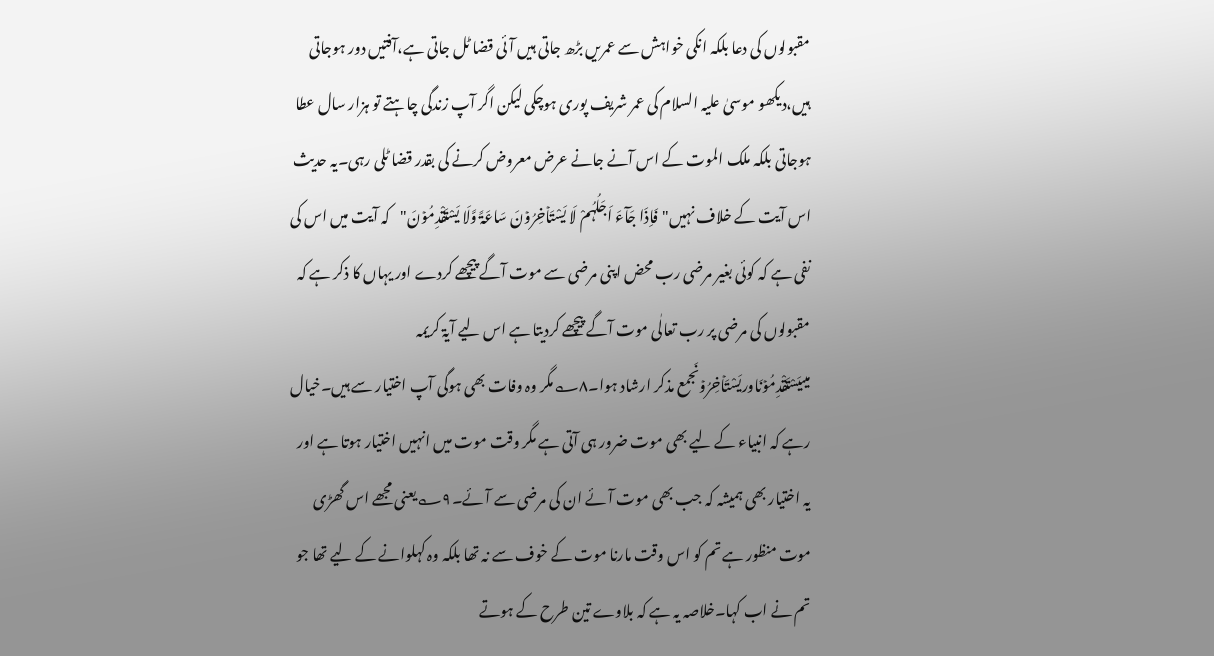مقبولوں کی دعا بلکہ انکی خواہش سے عمریں بڑھ جاتی ہیں آئی قضا ٹل جاتی ہے،آفتیں دور ہوجاتی ہیں،دیکھو موسیٰ علیہ السلام کی عمر شریف پوری ہوچکی لیکن اگر آپ زندگی چاہتے تو ہزار سال عطا ہوجاتی بلکہ ملک الموت کے اس آنے جانے عرض معروض کرنے کی بقدر قضا ٹلی رہی۔یہ حدیث اس آیت کے خلاف نہیں"فَاِذَا جَآءَ اَجَلُہُمْ لَا یَسْتَاۡخِرُوۡنَ سَاعَۃً وَّلَا یَسْتَقْدِمُوۡنَ"کہ آیت میں اس کی نفی ہے کہ کوئی بغیر مرضی رب محض اپنی مرضی سے موت آگے پیچھے کردے اور یہاں کا ذکر ہے کہ مقبولوں کی مرضی پر رب تعالٰی موت آگے پیچھے کردیتا ہے اس لیے آیۃ کریمہ میںیَسْتَقْدِمُوۡنَاوریَسْتَاۡخِرُوۡنَجمع مذکر ارشاد ہوا۔۸؎مگر وہ وفات بھی ہوگی آپ اختیار سے ہیں۔خیال رہے کہ انبیاء کے لیے بھی موت ضرور ہی آتی ہے مگر وقت موت میں انہیں اختیار ہوتا ہے اور یہ اختیار بھی ہمیشہ کہ جب بھی موت آئے ان کی مرضی سے آئے۔۹؎یعنی مجھے اس گھڑی موت منظور ہے تم کو اس وقت مارنا موت کے خوف سے نہ تھا بلکہ وہ کہلوانے کے لیے تھا جو تم نے اب کہا۔خلاصہ یہ ہے کہ بلاوے تین طرح کے ہوتے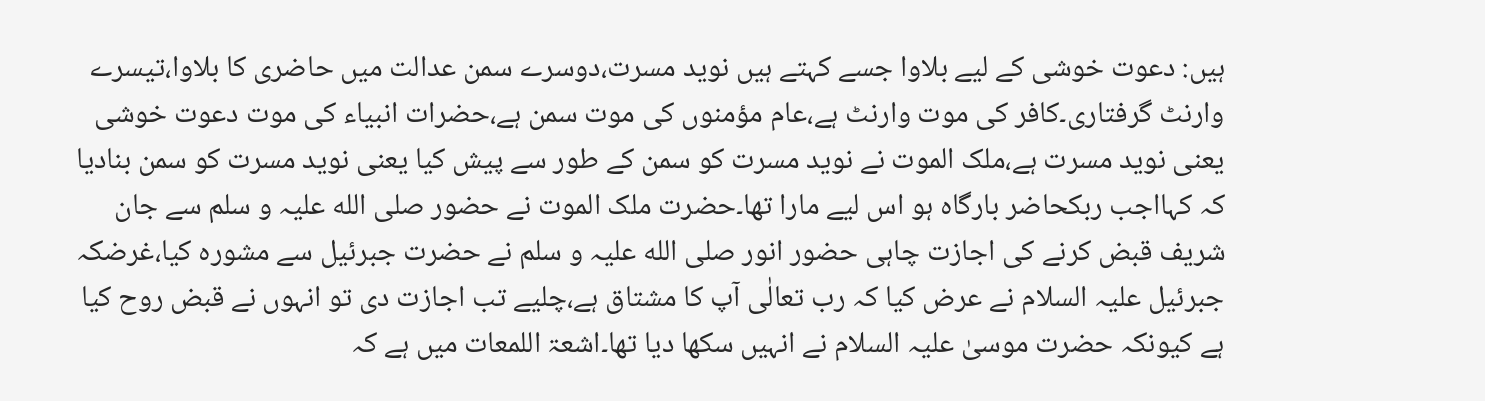ہیں: دعوت خوشی کے لیے بلاوا جسے کہتے ہیں نوید مسرت،دوسرے سمن عدالت میں حاضری کا بلاوا،تیسرے وارنٹ گرفتاری۔کافر کی موت وارنٹ ہے،عام مؤمنوں کی موت سمن ہے،حضرات انبیاء کی موت دعوت خوشی یعنی نوید مسرت ہے،ملک الموت نے نوید مسرت کو سمن کے طور سے پیش کیا یعنی نوید مسرت کو سمن بنادیا کہ کہااجب ربكحاضر بارگاہ ہو اس لیے مارا تھا۔حضرت ملک الموت نے حضور صلی الله علیہ و سلم سے جان شریف قبض کرنے کی اجازت چاہی حضور انور صلی الله علیہ و سلم نے حضرت جبرئیل سے مشورہ کیا،غرضکہ جبرئیل علیہ السلام نے عرض کیا کہ رب تعالٰی آپ کا مشتاق ہے،چلیے تب اجازت دی تو انہوں نے قبض روح کیا ہے کیونکہ حضرت موسیٰ علیہ السلام نے انہیں سکھا دیا تھا۔اشعۃ اللمعات میں ہے کہ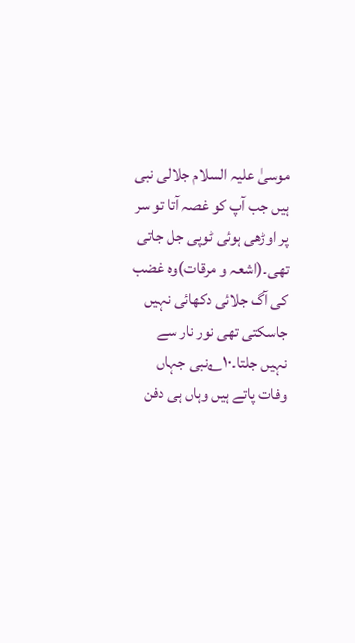موسیٰ علیہ السلام جلالی نبی ہیں جب آپ کو غصہ آتا تو سر پر اوڑھی ہوئی ٹوپی جل جاتی تھی۔(اشعہ و مرقات)وہ غضب کی آگ جلائی دکھائی نہیں جاسکتی تھی نور نار سے نہیں جلتا۔۱۰؎نبی جہاں وفات پاتے ہیں وہاں ہی دفن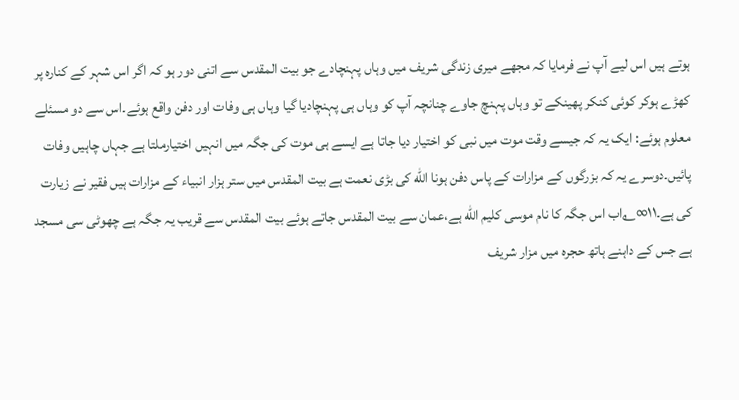ہوتے ہیں اس لیے آپ نے فرمایا کہ مجھے میری زندگی شریف میں وہاں پہنچادے جو بیت المقدس سے اتنی دور ہو کہ اگر اس شہر کے کنارہ پر کھڑے ہوکر کوئی کنکر پھینکے تو وہاں پہنچ جاوے چنانچہ آپ کو وہاں ہی پہنچادیا گیا وہاں ہی وفات اور دفن واقع ہوئے۔اس سے دو مسئلے معلوم ہوئے: ایک یہ کہ جیسے وقت موت میں نبی کو اختیار دیا جاتا ہے ایسے ہی موت کی جگہ میں انہیں اختیارملتا ہے جہاں چاہیں وفات پائیں۔دوسرے یہ کہ بزرگوں کے مزارات کے پاس دفن ہونا الله کی بڑی نعمت ہے بیت المقدس میں ستر ہزار انبیاء کے مزارات ہیں فقیر نے زیارت کی ہے۔۱۱∞؎اب اس جگہ کا نام موسی کلیم الله ہے،عمان سے بیت المقدس جاتے ہوئے بیت المقدس سے قریب یہ جگہ ہے چھوٹی سی مسجد ہے جس کے داہنے ہاتھ حجرہ میں مزار شریف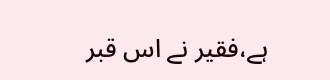ہے،فقیر نے اس قبر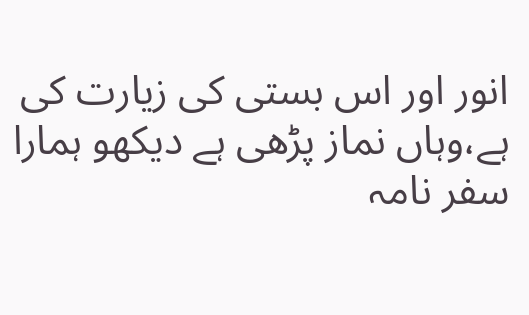انور اور اس بستی کی زیارت کی ہے،وہاں نماز پڑھی ہے دیکھو ہمارا سفر نامہ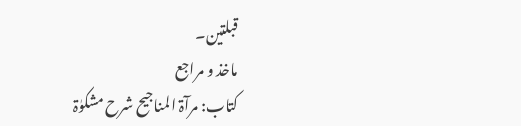قبلتین۔
ماخذ و مراجع
کتاب: مرآۃ المناجیح شرح مشکوٰۃ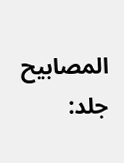المصابیح جلد: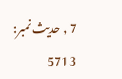7 , حدیث نمبر: 5713